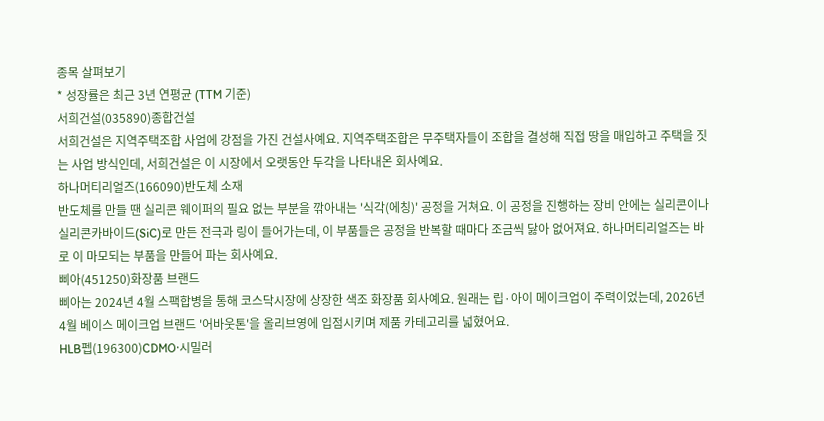종목 살펴보기
* 성장률은 최근 3년 연평균 (TTM 기준)
서희건설(035890)종합건설
서희건설은 지역주택조합 사업에 강점을 가진 건설사예요. 지역주택조합은 무주택자들이 조합을 결성해 직접 땅을 매입하고 주택을 짓는 사업 방식인데, 서희건설은 이 시장에서 오랫동안 두각을 나타내온 회사예요.
하나머티리얼즈(166090)반도체 소재
반도체를 만들 땐 실리콘 웨이퍼의 필요 없는 부분을 깎아내는 '식각(에칭)' 공정을 거쳐요. 이 공정을 진행하는 장비 안에는 실리콘이나 실리콘카바이드(SiC)로 만든 전극과 링이 들어가는데, 이 부품들은 공정을 반복할 때마다 조금씩 닳아 없어져요. 하나머티리얼즈는 바로 이 마모되는 부품을 만들어 파는 회사예요.
삐아(451250)화장품 브랜드
삐아는 2024년 4월 스팩합병을 통해 코스닥시장에 상장한 색조 화장품 회사예요. 원래는 립·아이 메이크업이 주력이었는데, 2026년 4월 베이스 메이크업 브랜드 '어바웃톤'을 올리브영에 입점시키며 제품 카테고리를 넓혔어요.
HLB펩(196300)CDMO·시밀러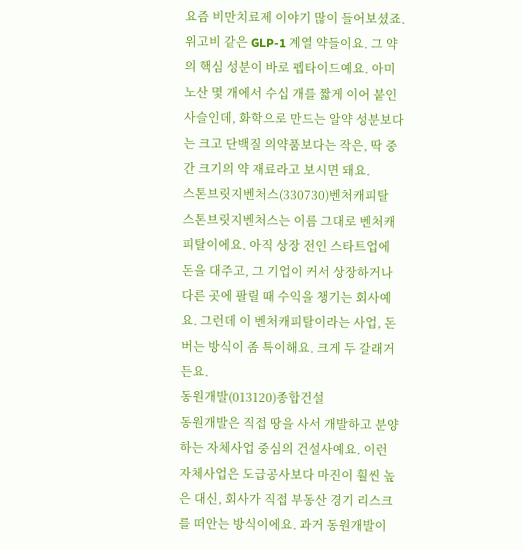요즘 비만치료제 이야기 많이 들어보셨죠. 위고비 같은 GLP-1 계열 약들이요. 그 약의 핵심 성분이 바로 펩타이드예요. 아미노산 몇 개에서 수십 개를 짧게 이어 붙인 사슬인데, 화학으로 만드는 알약 성분보다는 크고 단백질 의약품보다는 작은, 딱 중간 크기의 약 재료라고 보시면 돼요.
스톤브릿지벤처스(330730)벤처캐피탈
스톤브릿지벤처스는 이름 그대로 벤처캐피탈이에요. 아직 상장 전인 스타트업에 돈을 대주고, 그 기업이 커서 상장하거나 다른 곳에 팔릴 때 수익을 챙기는 회사예요. 그런데 이 벤처캐피탈이라는 사업, 돈 버는 방식이 좀 특이해요. 크게 두 갈래거든요.
동원개발(013120)종합건설
동원개발은 직접 땅을 사서 개발하고 분양하는 자체사업 중심의 건설사예요. 이런 자체사업은 도급공사보다 마진이 훨씬 높은 대신, 회사가 직접 부동산 경기 리스크를 떠안는 방식이에요. 과거 동원개발이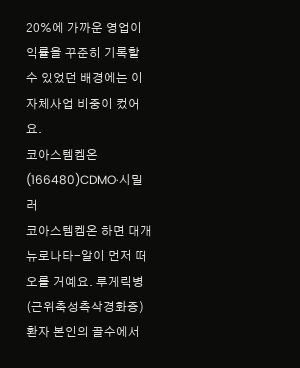20%에 가까운 영업이익률을 꾸준히 기록할 수 있었던 배경에는 이 자체사업 비중이 컸어요.
코아스템켐온(166480)CDMO·시밀러
코아스템켐온 하면 대개 뉴로나타-알이 먼저 떠오를 거예요. 루게릭병(근위축성측삭경화증) 환자 본인의 골수에서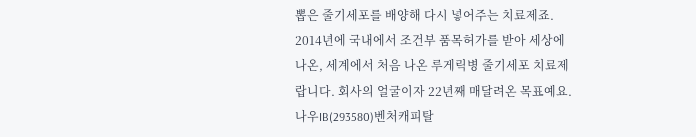뽑은 줄기세포를 배양해 다시 넣어주는 치료제죠. 2014년에 국내에서 조건부 품목허가를 받아 세상에 나온, 세계에서 처음 나온 루게릭병 줄기세포 치료제랍니다. 회사의 얼굴이자 22년째 매달려온 목표예요.
나우IB(293580)벤처캐피탈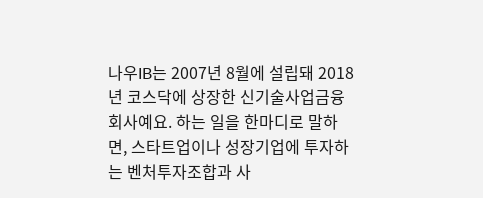나우IB는 2007년 8월에 설립돼 2018년 코스닥에 상장한 신기술사업금융회사예요. 하는 일을 한마디로 말하면, 스타트업이나 성장기업에 투자하는 벤처투자조합과 사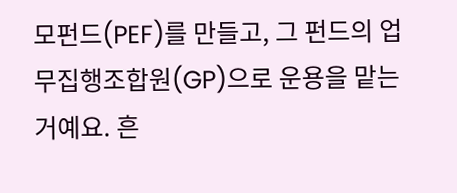모펀드(PEF)를 만들고, 그 펀드의 업무집행조합원(GP)으로 운용을 맡는 거예요. 흔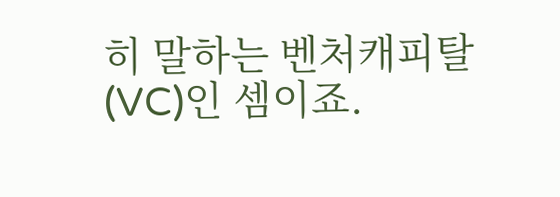히 말하는 벤처캐피탈(VC)인 셈이죠.